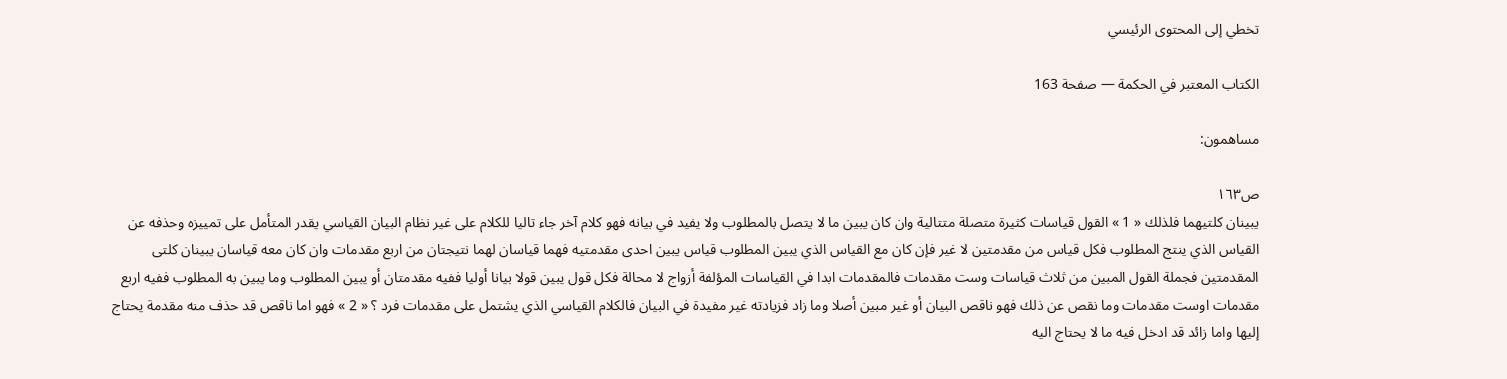تخطي إلى المحتوى الرئيسي

الكتاب المعتبر في الحكمة — صفحة 163

مساهمون:

ص١٦٣
يبينان كلتيهما فلذلك « 1 » القول قياسات كثيرة متصلة متتالية وان كان يبين ما لا يتصل بالمطلوب ولا يفيد في بيانه فهو كلام آخر جاء تاليا للكلام على غير نظام البيان القياسي يقدر المتأمل على تمييزه وحذفه عن القياس الذي ينتج المطلوب فكل قياس من مقدمتين لا غير فإن كان مع القياس الذي يبين المطلوب قياس يبين احدى مقدمتيه فهما قياسان لهما نتيجتان من اربع مقدمات وان كان معه قياسان يبينان كلتى المقدمتين فجملة القول المبين من ثلاث قياسات وست مقدمات فالمقدمات ابدا في القياسات المؤلفة أزواج لا محالة فكل قول يبين قولا بيانا أوليا ففيه مقدمتان أو يبين المطلوب وما يبين به المطلوب ففيه اربع مقدمات اوست مقدمات وما نقص عن ذلك فهو ناقص البيان أو غير مبين أصلا وما زاد فزيادته غير مفيدة في البيان فالكلام القياسي الذي يشتمل على مقدمات فرد ؟ « 2 » فهو اما ناقص قد حذف منه مقدمة يحتاج إليها واما زائد قد ادخل فيه ما لا يحتاج اليه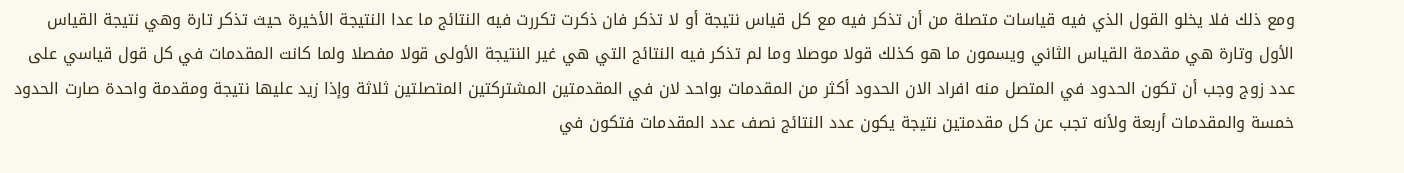ومع ذلك فلا يخلو القول الذي فيه قياسات متصلة من أن تذكر فيه مع كل قياس نتيجة أو لا تذكر فان ذكرت تكررت فيه النتائج ما عدا النتيجة الأخيرة حيث تذكر تارة وهي نتيجة القياس الأول وتارة هي مقدمة القياس الثاني ويسمون ما هو كذلك قولا موصلا وما لم تذكر فيه النتائج التي هي غير النتيجة الأولى قولا مفصلا ولما كانت المقدمات في كل قول قياسي على عدد زوج وجب أن تكون الحدود في المتصل منه افراد الان الحدود أكثر من المقدمات بواحد لان في المقدمتين المشتركتين المتصلتين ثلاثة وإذا زيد عليها نتيجة ومقدمة واحدة صارت الحدود خمسة والمقدمات أربعة ولأنه تجب عن كل مقدمتين نتيجة يكون عدد النتائج نصف عدد المقدمات فتكون في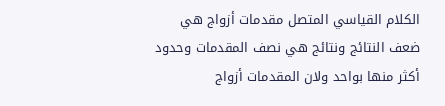الكلام القياسي المتصل مقدمات أزواج هي ضعف النتائج ونتائج هي نصف المقدمات وحدود أكثر منها بواحد ولان المقدمات أزواج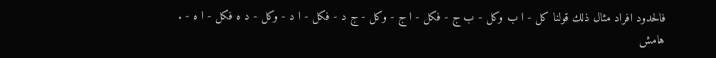فالحدود افراد مثال ذلك قولنا كل - ا ب وكل - ب ج - فكل - ا ج - وكل - ج د - فكل - ا د - وكل - د ه فكل - ا ه - .
هامش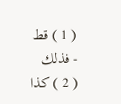( 1 ) قط - فذلك
( 2 ) كذا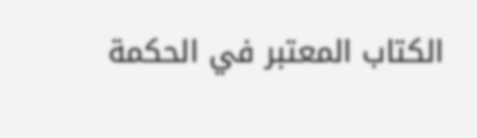الكتاب المعتبر في الحكمة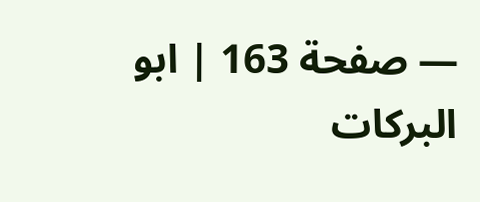— صفحة 163 | ابو البركات